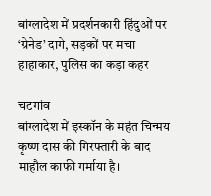बांग्लादेश में प्रदर्शनकारी हिंदुओं पर ‘ग्रेनेड’ दागे, सड़कों पर मचा हाहाकार, पुलिस का कड़ा कहर

चटगांव
बांग्लादेश में इस्कॉन के महंत चिन्मय कृष्ण दास की गिरफ्तारी के बाद माहौल काफी गर्माया है।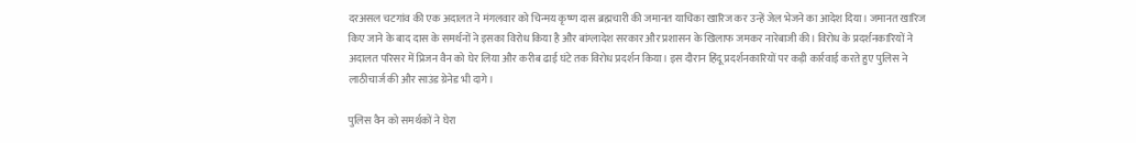दरअसल चटगांव की एक अदालत ने मंगलवार को चिन्मय कृष्ण दास ब्रह्मचारी की जमानत याचिका खारिज कर उन्हें जेल भेजने का आदेश दिया। जमानत खारिज किए जाने के बाद दास के समर्थनों ने इसका विरोध किया है और बांग्लादेश सरकार और प्रशासन के खिलाफ जमकर नारेबाजी की। विरोध के प्रदर्शनकारियों ने अदालत परिसर में प्रिजन वैन को घेर लिया और करीब ढाई घंटे तक विरोध प्रदर्शन किया। इस दौरान हिंदू प्रदर्शनकारियों पर कड़ी कार्रवाई करते हुए पुलिस ने लाठीचार्ज की और साउंड ग्रेनेड भी दागे।

पुलिस वैन को समर्थकों ने घेरा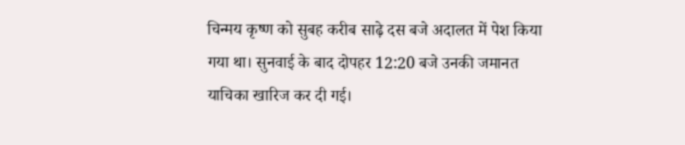चिन्मय कृष्ण को सुबह करीब साढ़े दस बजे अदालत में पेश किया गया था। सुनवाई के बाद दोपहर 12:20 बजे उनकी जमानत याचिका खारिज कर दी गई।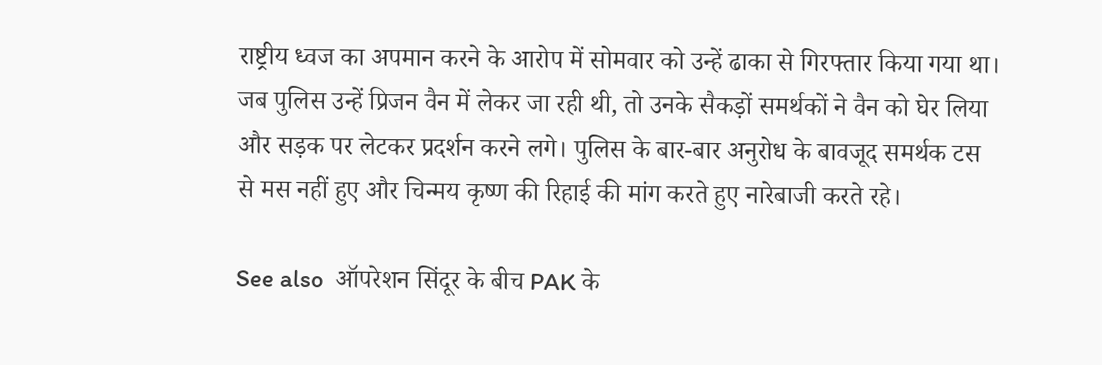राष्ट्रीय ध्वज का अपमान करने के आरोप में सोमवार को उन्हें ढाका से गिरफ्तार किया गया था। जब पुलिस उन्हें प्रिजन वैन में लेकर जा रही थी, तो उनके सैकड़ों समर्थकों ने वैन को घेर लिया और सड़क पर लेटकर प्रदर्शन करने लगे। पुलिस के बार-बार अनुरोध के बावजूद समर्थक टस से मस नहीं हुए और चिन्मय कृष्ण की रिहाई की मांग करते हुए नारेबाजी करते रहे।

See also  ऑपरेशन सिंदूर के बीच PAK के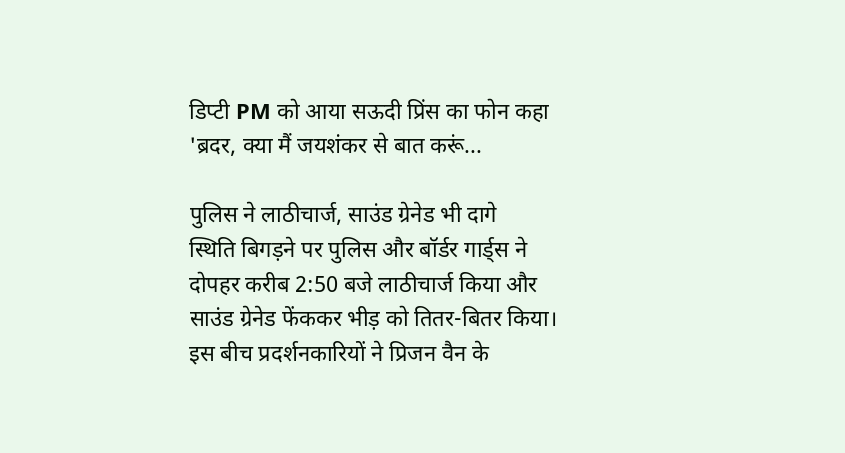डिप्टी PM को आया सऊदी प्रिंस का फोन कहा 'ब्रदर, क्या मैं जयशंकर से बात करूं...

पुलिस ने लाठीचार्ज, साउंड ग्रेनेड भी दागे
स्थिति बिगड़ने पर पुलिस और बॉर्डर गार्ड्स ने दोपहर करीब 2:50 बजे लाठीचार्ज किया और साउंड ग्रेनेड फेंककर भीड़ को तितर-बितर किया। इस बीच प्रदर्शनकारियों ने प्रिजन वैन के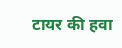टायर की हवा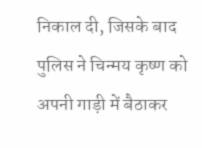निकाल दी, जिसके बाद पुलिस ने चिन्मय कृष्ण को अपनी गाड़ी में बैठाकर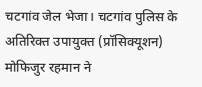चटगांव जेल भेजा। चटगांव पुलिस के अतिरिक्त उपायुक्त (प्रॉसिक्यूशन) मोफिजुर रहमान ने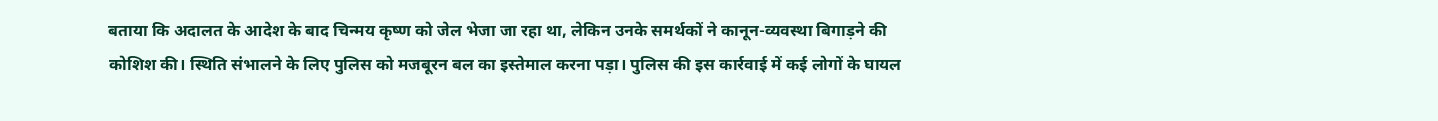बताया कि अदालत के आदेश के बाद चिन्मय कृष्ण को जेल भेजा जा रहा था, लेकिन उनके समर्थकों ने कानून-व्यवस्था बिगाड़ने की कोशिश की। स्थिति संभालने के लिए पुलिस को मजबूरन बल का इस्तेमाल करना पड़ा। पुलिस की इस कार्रवाई में कई लोगों के घायल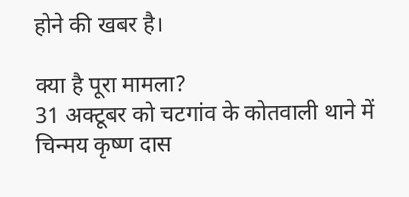होने की खबर है।

क्या है पूरा मामला?
31 अक्टूबर को चटगांव के कोतवाली थाने में चिन्मय कृष्ण दास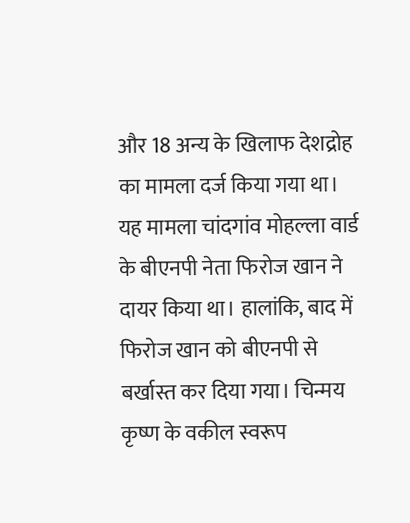और 18 अन्य के खिलाफ देशद्रोह का मामला दर्ज किया गया था। यह मामला चांदगांव मोहल्ला वार्ड के बीएनपी नेता फिरोज खान ने दायर किया था। हालांकि, बाद में फिरोज खान को बीएनपी से बर्खास्त कर दिया गया। चिन्मय कृष्ण के वकील स्वरूप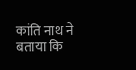कांति नाथ ने बताया कि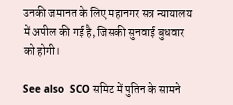उनकी जमानत के लिए महानगर सत्र न्यायालय में अपील की गई है, जिसकी सुनवाई बुधवार को होगी।

See also  SCO समिट में पुतिन के सामने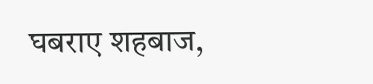घबराए शहबाज,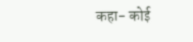कहा- कोई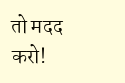तो मदद करो!